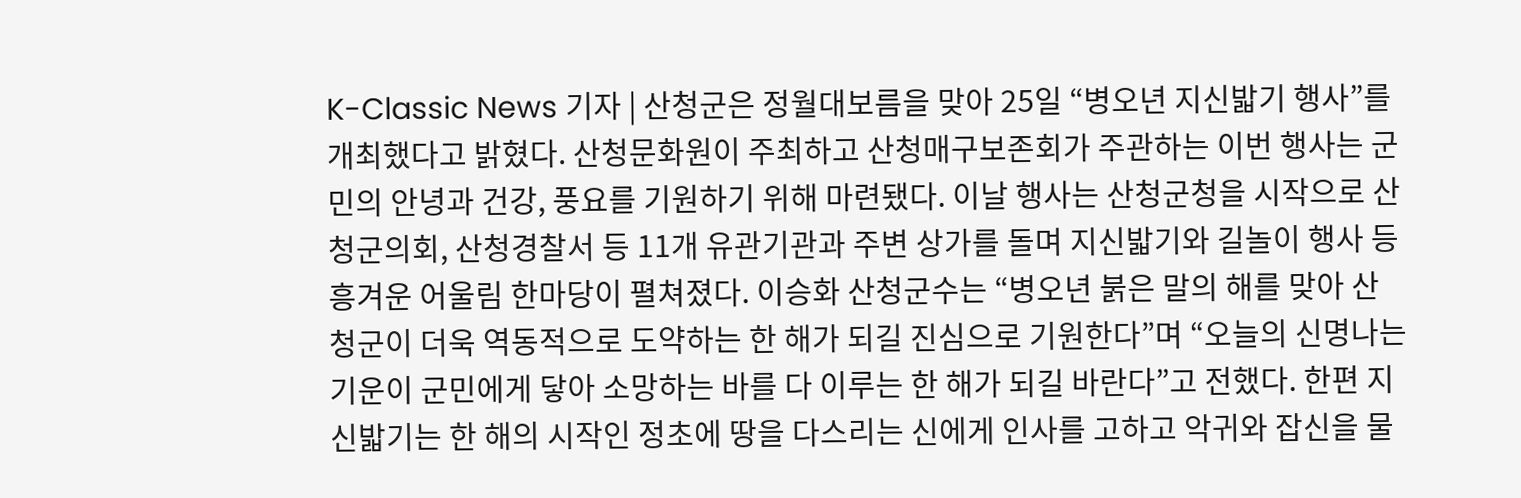K-Classic News 기자 | 산청군은 정월대보름을 맞아 25일 “병오년 지신밟기 행사”를 개최했다고 밝혔다. 산청문화원이 주최하고 산청매구보존회가 주관하는 이번 행사는 군민의 안녕과 건강, 풍요를 기원하기 위해 마련됐다. 이날 행사는 산청군청을 시작으로 산청군의회, 산청경찰서 등 11개 유관기관과 주변 상가를 돌며 지신밟기와 길놀이 행사 등 흥겨운 어울림 한마당이 펼쳐졌다. 이승화 산청군수는 “병오년 붉은 말의 해를 맞아 산청군이 더욱 역동적으로 도약하는 한 해가 되길 진심으로 기원한다”며 “오늘의 신명나는 기운이 군민에게 닿아 소망하는 바를 다 이루는 한 해가 되길 바란다”고 전했다. 한편 지신밟기는 한 해의 시작인 정초에 땅을 다스리는 신에게 인사를 고하고 악귀와 잡신을 물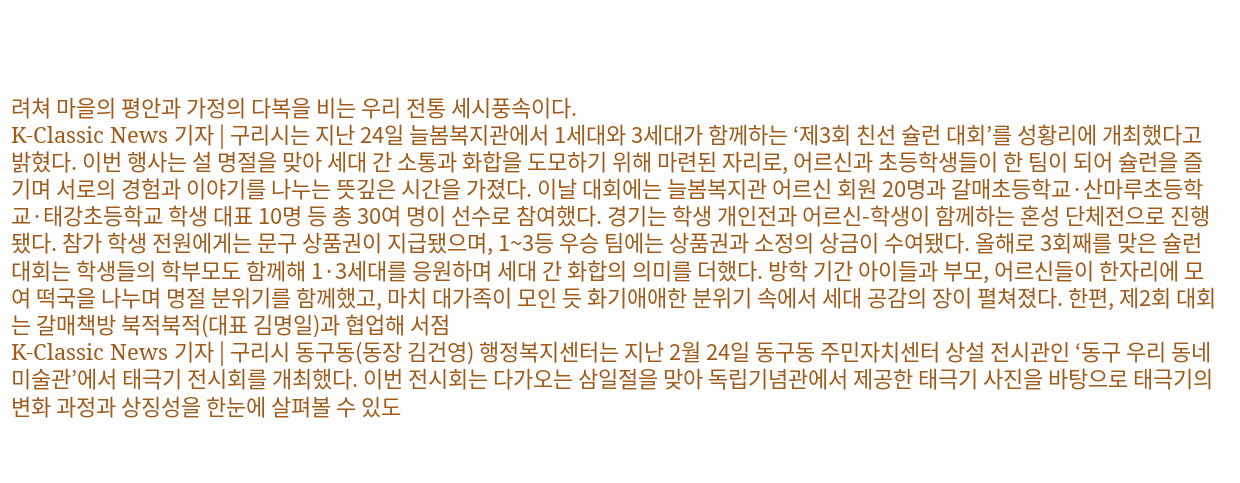려쳐 마을의 평안과 가정의 다복을 비는 우리 전통 세시풍속이다.
K-Classic News 기자 | 구리시는 지난 24일 늘봄복지관에서 1세대와 3세대가 함께하는 ‘제3회 친선 슐런 대회’를 성황리에 개최했다고 밝혔다. 이번 행사는 설 명절을 맞아 세대 간 소통과 화합을 도모하기 위해 마련된 자리로, 어르신과 초등학생들이 한 팀이 되어 슐런을 즐기며 서로의 경험과 이야기를 나누는 뜻깊은 시간을 가졌다. 이날 대회에는 늘봄복지관 어르신 회원 20명과 갈매초등학교·산마루초등학교·태강초등학교 학생 대표 10명 등 총 30여 명이 선수로 참여했다. 경기는 학생 개인전과 어르신-학생이 함께하는 혼성 단체전으로 진행됐다. 참가 학생 전원에게는 문구 상품권이 지급됐으며, 1~3등 우승 팀에는 상품권과 소정의 상금이 수여됐다. 올해로 3회째를 맞은 슐런 대회는 학생들의 학부모도 함께해 1·3세대를 응원하며 세대 간 화합의 의미를 더했다. 방학 기간 아이들과 부모, 어르신들이 한자리에 모여 떡국을 나누며 명절 분위기를 함께했고, 마치 대가족이 모인 듯 화기애애한 분위기 속에서 세대 공감의 장이 펼쳐졌다. 한편, 제2회 대회는 갈매책방 북적북적(대표 김명일)과 협업해 서점
K-Classic News 기자 | 구리시 동구동(동장 김건영) 행정복지센터는 지난 2월 24일 동구동 주민자치센터 상설 전시관인 ‘동구 우리 동네 미술관’에서 태극기 전시회를 개최했다. 이번 전시회는 다가오는 삼일절을 맞아 독립기념관에서 제공한 태극기 사진을 바탕으로 태극기의 변화 과정과 상징성을 한눈에 살펴볼 수 있도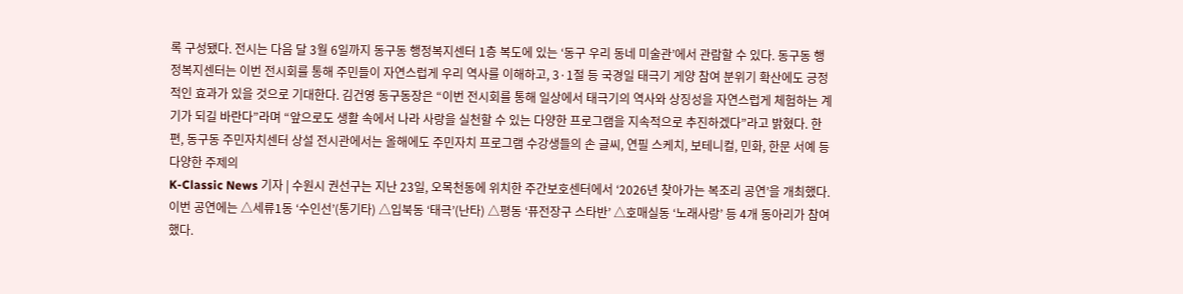록 구성됐다. 전시는 다음 달 3월 6일까지 동구동 행정복지센터 1층 복도에 있는 ‘동구 우리 동네 미술관’에서 관람할 수 있다. 동구동 행정복지센터는 이번 전시회를 통해 주민들이 자연스럽게 우리 역사를 이해하고, 3·1절 등 국경일 태극기 게양 참여 분위기 확산에도 긍정적인 효과가 있을 것으로 기대한다. 김건영 동구동장은 “이번 전시회를 통해 일상에서 태극기의 역사와 상징성을 자연스럽게 체험하는 계기가 되길 바란다”라며 “앞으로도 생활 속에서 나라 사랑을 실천할 수 있는 다양한 프로그램을 지속적으로 추진하겠다”라고 밝혔다. 한편, 동구동 주민자치센터 상설 전시관에서는 올해에도 주민자치 프로그램 수강생들의 손 글씨, 연필 스케치, 보테니컬, 민화, 한문 서예 등 다양한 주제의
K-Classic News 기자 | 수원시 권선구는 지난 23일, 오목천동에 위치한 주간보호센터에서 ‘2026년 찾아가는 복조리 공연’을 개최했다. 이번 공연에는 △세류1동 ‘수인선’(통기타) △입북동 ‘태극’(난타) △평동 ‘퓨전장구 스타반’ △호매실동 ‘노래사랑’ 등 4개 동아리가 참여했다.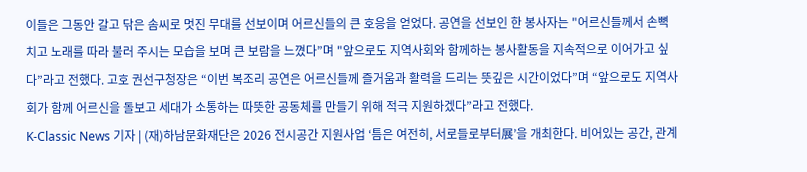이들은 그동안 갈고 닦은 솜씨로 멋진 무대를 선보이며 어르신들의 큰 호응을 얻었다. 공연을 선보인 한 봉사자는 "어르신들께서 손뼉 치고 노래를 따라 불러 주시는 모습을 보며 큰 보람을 느꼈다”며 "앞으로도 지역사회와 함께하는 봉사활동을 지속적으로 이어가고 싶다”라고 전했다. 고호 권선구청장은 “이번 복조리 공연은 어르신들께 즐거움과 활력을 드리는 뜻깊은 시간이었다”며 “앞으로도 지역사회가 함께 어르신을 돌보고 세대가 소통하는 따뜻한 공동체를 만들기 위해 적극 지원하겠다”라고 전했다.
K-Classic News 기자 | (재)하남문화재단은 2026 전시공간 지원사업 ‘틈은 여전히, 서로들로부터展’을 개최한다. 비어있는 공간, 관계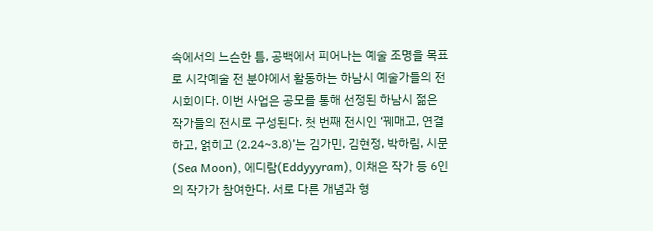속에서의 느슨한 틈, 공백에서 피어나는 예술 조명을 목표로 시각예술 전 분야에서 활동하는 하남시 예술가들의 전시회이다. 이번 사업은 공모를 통해 선정된 하남시 젊은 작가들의 전시로 구성된다. 첫 번째 전시인 ‘꿰매고, 연결하고, 얽히고 (2.24~3.8)’는 김가민, 김현정, 박하림, 시문(Sea Moon), 에디람(Eddyyyram), 이채은 작가 등 6인의 작가가 참여한다. 서로 다른 개념과 형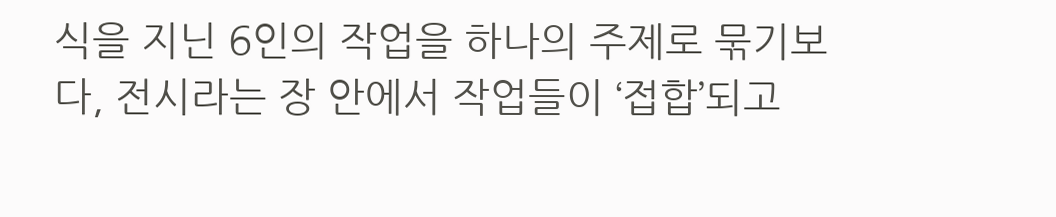식을 지닌 6인의 작업을 하나의 주제로 묶기보다, 전시라는 장 안에서 작업들이 ‘접합’되고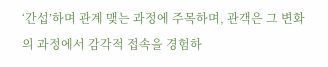‘간섭’하며 관계 맺는 과정에 주목하며, 관객은 그 변화의 과정에서 감각적 접속을 경험하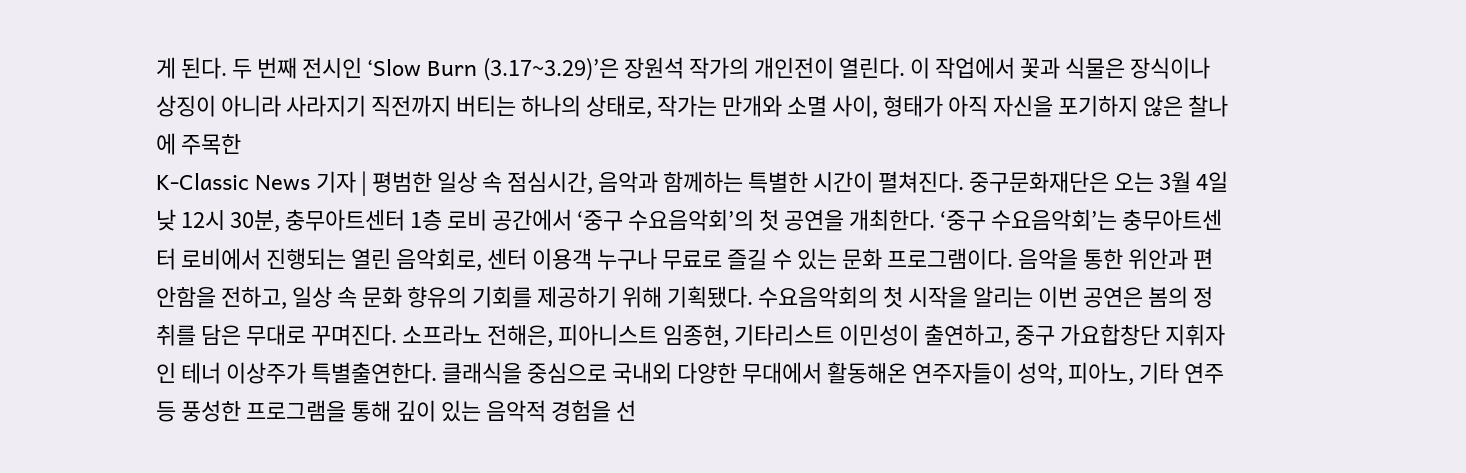게 된다. 두 번째 전시인 ‘Slow Burn (3.17~3.29)’은 장원석 작가의 개인전이 열린다. 이 작업에서 꽃과 식물은 장식이나 상징이 아니라 사라지기 직전까지 버티는 하나의 상태로, 작가는 만개와 소멸 사이, 형태가 아직 자신을 포기하지 않은 찰나에 주목한
K-Classic News 기자 | 평범한 일상 속 점심시간, 음악과 함께하는 특별한 시간이 펼쳐진다. 중구문화재단은 오는 3월 4일 낮 12시 30분, 충무아트센터 1층 로비 공간에서 ‘중구 수요음악회’의 첫 공연을 개최한다. ‘중구 수요음악회’는 충무아트센터 로비에서 진행되는 열린 음악회로, 센터 이용객 누구나 무료로 즐길 수 있는 문화 프로그램이다. 음악을 통한 위안과 편안함을 전하고, 일상 속 문화 향유의 기회를 제공하기 위해 기획됐다. 수요음악회의 첫 시작을 알리는 이번 공연은 봄의 정취를 담은 무대로 꾸며진다. 소프라노 전해은, 피아니스트 임종현, 기타리스트 이민성이 출연하고, 중구 가요합창단 지휘자인 테너 이상주가 특별출연한다. 클래식을 중심으로 국내외 다양한 무대에서 활동해온 연주자들이 성악, 피아노, 기타 연주 등 풍성한 프로그램을 통해 깊이 있는 음악적 경험을 선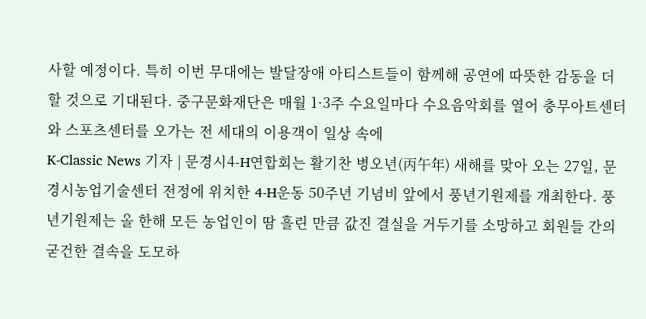사할 예정이다. 특히 이번 무대에는 발달장애 아티스트들이 함께해 공연에 따뜻한 감동을 더할 것으로 기대된다. 중구문화재단은 매월 1·3주 수요일마다 수요음악회를 열어 충무아트센터와 스포츠센터를 오가는 전 세대의 이용객이 일상 속에
K-Classic News 기자 | 문경시4-H연합회는 활기찬 병오년(丙午年) 새해를 맞아 오는 27일, 문경시농업기술센터 전정에 위치한 4-H운동 50주년 기념비 앞에서 풍년기원제를 개최한다. 풍년기원제는 올 한해 모든 농업인이 땀 흘린 만큼 값진 결실을 거두기를 소망하고 회원들 간의 굳건한 결속을 도모하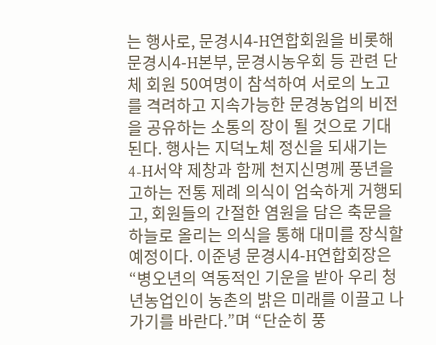는 행사로, 문경시4-H연합회원을 비롯해 문경시4-H본부, 문경시농우회 등 관련 단체 회원 50여명이 참석하여 서로의 노고를 격려하고 지속가능한 문경농업의 비전을 공유하는 소통의 장이 될 것으로 기대된다. 행사는 지덕노체 정신을 되새기는 4-H서약 제창과 함께 천지신명께 풍년을 고하는 전통 제례 의식이 엄숙하게 거행되고, 회원들의 간절한 염원을 담은 축문을 하늘로 올리는 의식을 통해 대미를 장식할 예정이다. 이준녕 문경시4-H연합회장은 “병오년의 역동적인 기운을 받아 우리 청년농업인이 농촌의 밝은 미래를 이끌고 나가기를 바란다.”며 “단순히 풍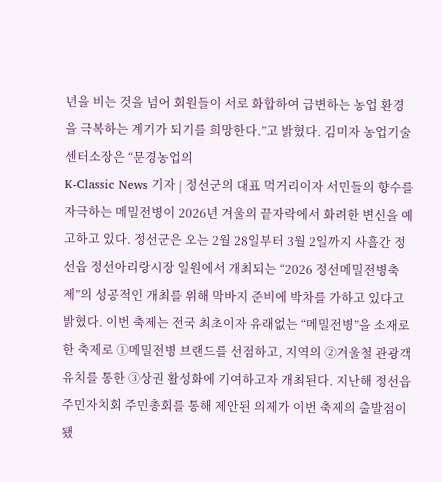년을 비는 것을 넘어 회원들이 서로 화합하여 급변하는 농업 환경을 극복하는 계기가 되기를 희망한다.”고 밝혔다. 김미자 농업기술센터소장은 “문경농업의
K-Classic News 기자 | 정선군의 대표 먹거리이자 서민들의 향수를 자극하는 메밀전병이 2026년 겨울의 끝자락에서 화려한 변신을 예고하고 있다. 정선군은 오는 2월 28일부터 3월 2일까지 사흘간 정선읍 정선아리랑시장 일원에서 개최되는 “2026 정선메밀전병축제”의 성공적인 개최를 위해 막바지 준비에 박차를 가하고 있다고 밝혔다. 이번 축제는 전국 최초이자 유래없는 “메밀전병”을 소재로 한 축제로 ①메밀전병 브랜드를 선점하고, 지역의 ②겨울철 관광객 유치를 통한 ③상권 활성화에 기여하고자 개최된다. 지난해 정선읍주민자치회 주민총회를 통해 제안된 의제가 이번 축제의 출발점이 됐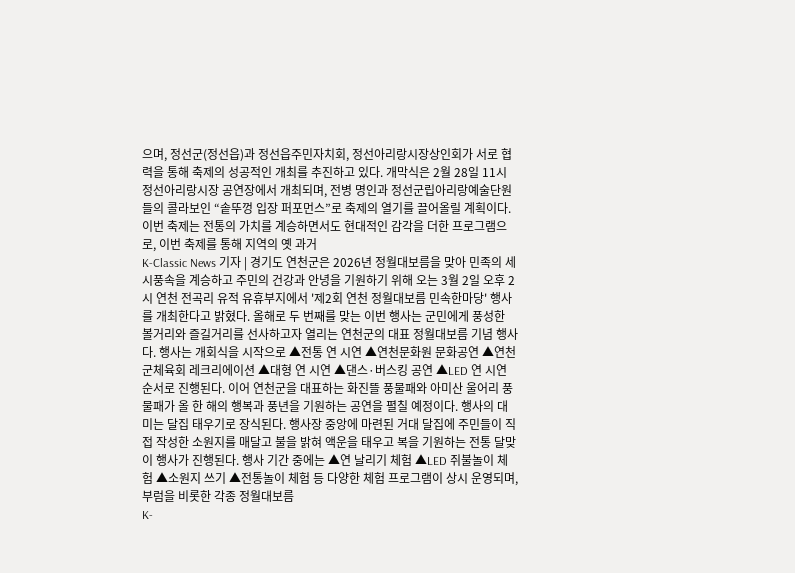으며, 정선군(정선읍)과 정선읍주민자치회, 정선아리랑시장상인회가 서로 협력을 통해 축제의 성공적인 개최를 추진하고 있다. 개막식은 2월 28일 11시 정선아리랑시장 공연장에서 개최되며, 전병 명인과 정선군립아리랑예술단원들의 콜라보인 “솥뚜껑 입장 퍼포먼스”로 축제의 열기를 끌어올릴 계획이다. 이번 축제는 전통의 가치를 계승하면서도 현대적인 감각을 더한 프로그램으로, 이번 축제를 통해 지역의 옛 과거
K-Classic News 기자 | 경기도 연천군은 2026년 정월대보름을 맞아 민족의 세시풍속을 계승하고 주민의 건강과 안녕을 기원하기 위해 오는 3월 2일 오후 2시 연천 전곡리 유적 유휴부지에서 '제2회 연천 정월대보름 민속한마당' 행사를 개최한다고 밝혔다. 올해로 두 번째를 맞는 이번 행사는 군민에게 풍성한 볼거리와 즐길거리를 선사하고자 열리는 연천군의 대표 정월대보름 기념 행사다. 행사는 개회식을 시작으로 ▲전통 연 시연 ▲연천문화원 문화공연 ▲연천군체육회 레크리에이션 ▲대형 연 시연 ▲댄스·버스킹 공연 ▲LED 연 시연 순서로 진행된다. 이어 연천군을 대표하는 화진뜰 풍물패와 아미산 울어리 풍물패가 올 한 해의 행복과 풍년을 기원하는 공연을 펼칠 예정이다. 행사의 대미는 달집 태우기로 장식된다. 행사장 중앙에 마련된 거대 달집에 주민들이 직접 작성한 소원지를 매달고 불을 밝혀 액운을 태우고 복을 기원하는 전통 달맞이 행사가 진행된다. 행사 기간 중에는 ▲연 날리기 체험 ▲LED 쥐불놀이 체험 ▲소원지 쓰기 ▲전통놀이 체험 등 다양한 체험 프로그램이 상시 운영되며, 부럼을 비롯한 각종 정월대보름
K-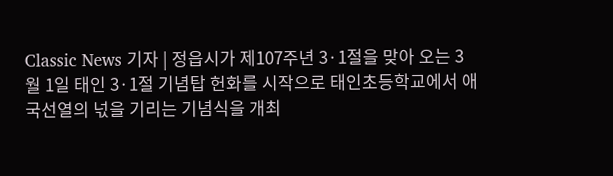Classic News 기자 | 정읍시가 제107주년 3·1절을 맞아 오는 3월 1일 태인 3·1절 기념탑 헌화를 시작으로 태인초등학교에서 애국선열의 넋을 기리는 기념식을 개최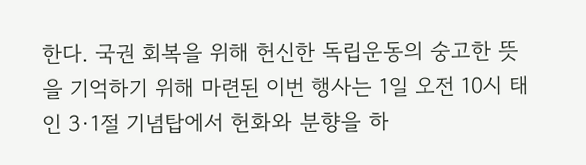한다. 국권 회복을 위해 헌신한 독립운동의 숭고한 뜻을 기억하기 위해 마련된 이번 행사는 1일 오전 10시 태인 3·1절 기념탑에서 헌화와 분향을 하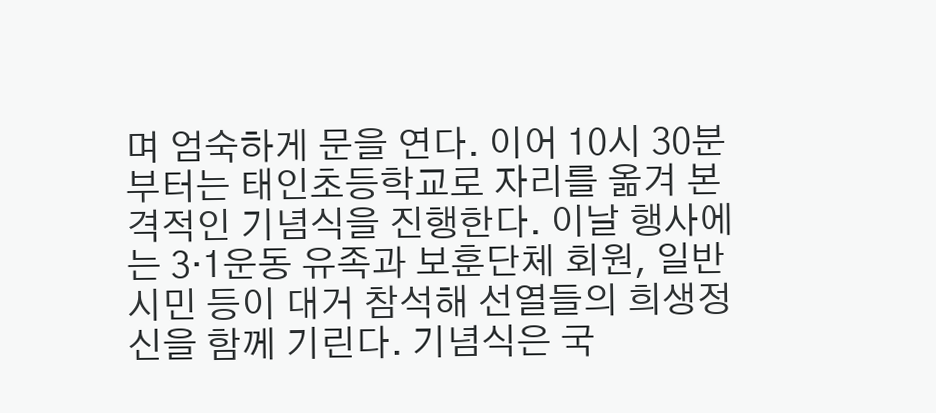며 엄숙하게 문을 연다. 이어 10시 30분부터는 태인초등학교로 자리를 옮겨 본격적인 기념식을 진행한다. 이날 행사에는 3·1운동 유족과 보훈단체 회원, 일반 시민 등이 대거 참석해 선열들의 희생정신을 함께 기린다. 기념식은 국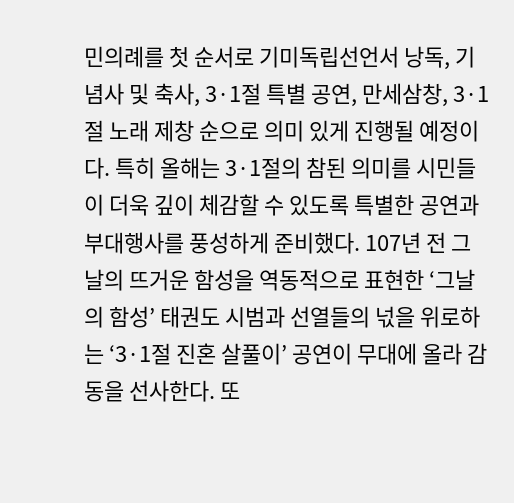민의례를 첫 순서로 기미독립선언서 낭독, 기념사 및 축사, 3·1절 특별 공연, 만세삼창, 3·1절 노래 제창 순으로 의미 있게 진행될 예정이다. 특히 올해는 3·1절의 참된 의미를 시민들이 더욱 깊이 체감할 수 있도록 특별한 공연과 부대행사를 풍성하게 준비했다. 107년 전 그날의 뜨거운 함성을 역동적으로 표현한 ‘그날의 함성’ 태권도 시범과 선열들의 넋을 위로하는 ‘3·1절 진혼 살풀이’ 공연이 무대에 올라 감동을 선사한다. 또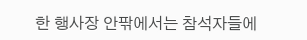한 행사장 안팎에서는 참석자들에